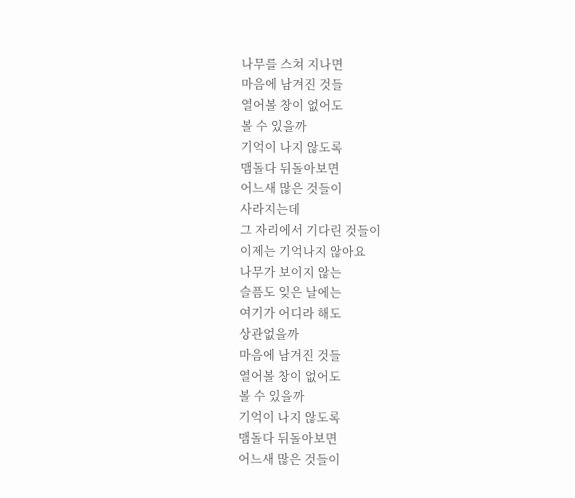나무를 스쳐 지나면
마음에 남겨진 것들
열어볼 창이 없어도
볼 수 있을까
기억이 나지 않도록
맴돌다 뒤돌아보면
어느새 많은 것들이
사라지는데
그 자리에서 기다린 것들이
이제는 기억나지 않아요
나무가 보이지 않는
슬픔도 잊은 날에는
여기가 어디라 해도
상관없을까
마음에 남겨진 것들
열어볼 창이 없어도
볼 수 있을까
기억이 나지 않도록
맴돌다 뒤돌아보면
어느새 많은 것들이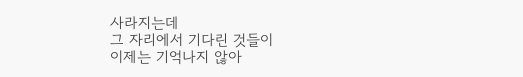사라지는데
그 자리에서 기다린 것들이
이제는 기억나지 않아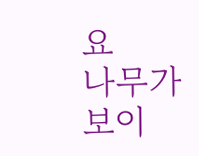요
나무가 보이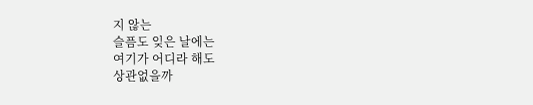지 않는
슬픔도 잊은 날에는
여기가 어디라 해도
상관없을까